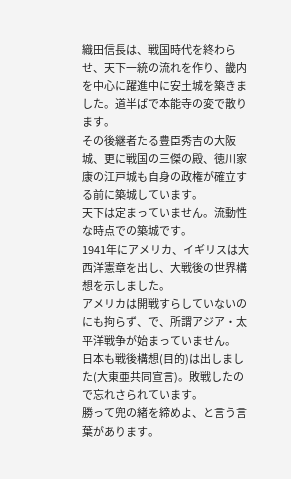織田信長は、戦国時代を終わらせ、天下一統の流れを作り、畿内を中心に躍進中に安土城を築きました。道半ばで本能寺の変で散ります。
その後継者たる豊臣秀吉の大阪城、更に戦国の三傑の殿、徳川家康の江戸城も自身の政権が確立する前に築城しています。
天下は定まっていません。流動性な時点での築城です。
1941年にアメリカ、イギリスは大西洋憲章を出し、大戦後の世界構想を示しました。
アメリカは開戦すらしていないのにも拘らず、で、所謂アジア・太平洋戦争が始まっていません。
日本も戦後構想(目的)は出しました(大東亜共同宣言)。敗戦したので忘れさられています。
勝って兜の緖を締めよ、と言う言葉があります。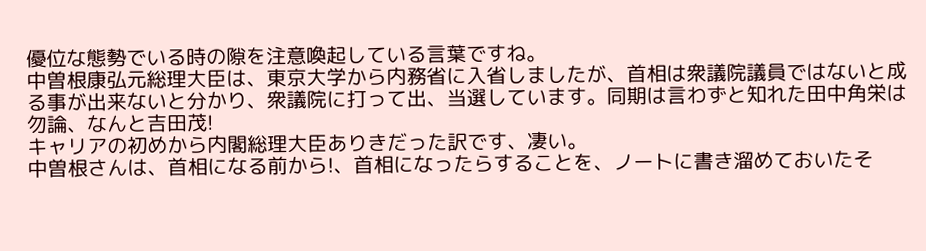優位な態勢でいる時の隙を注意喚起している言葉ですね。
中曽根康弘元総理大臣は、東京大学から内務省に入省しましたが、首相は衆議院議員ではないと成る事が出来ないと分かり、衆議院に打って出、当選しています。同期は言わずと知れた田中角栄は勿論、なんと吉田茂!
キャリアの初めから内閣総理大臣ありきだった訳です、凄い。
中曽根さんは、首相になる前から!、首相になったらすることを、ノートに書き溜めておいたそ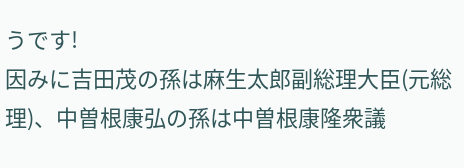うです!
因みに吉田茂の孫は麻生太郎副総理大臣(元総理)、中曽根康弘の孫は中曽根康隆衆議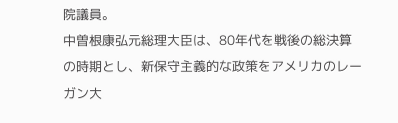院議員。
中曽根康弘元総理大臣は、80年代を戦後の総決算の時期とし、新保守主義的な政策をアメリカのレーガン大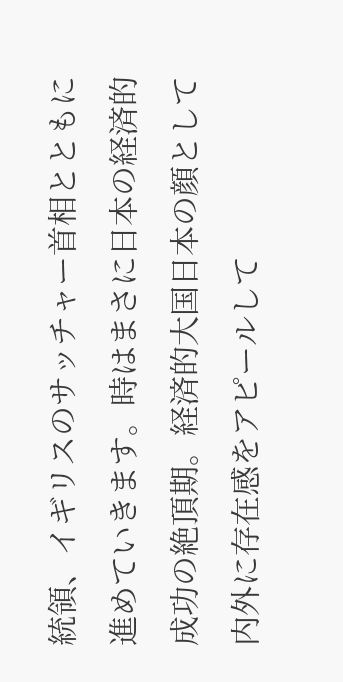統領、イギリスのサッチャー首相とともに進めていきます。時はまさに日本の経済的成功の絶頂期。経済的大国日本の顔として内外に存在感をアピールして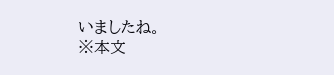いましたね。
※本文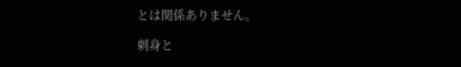とは関係ありません。

刺身と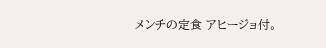メンチの定食 アヒージョ付。